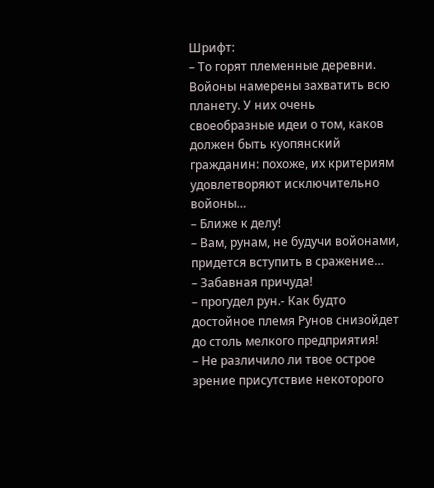Шрифт:
– То горят племенные деревни. Войоны намерены захватить всю планету. У них очень своеобразные идеи о том, каков должен быть куопянский гражданин: похоже, их критериям удовлетворяют исключительно войоны…
– Ближе к делу!
– Вам, рунам, не будучи войонами, придется вступить в сражение…
– Забавная причуда!
– прогудел рун.- Как будто достойное племя Рунов снизойдет до столь мелкого предприятия!
– Не различило ли твое острое зрение присутствие некоторого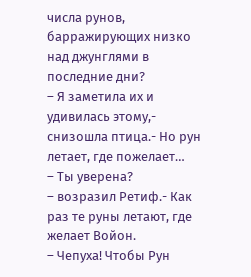числа рунов, барражирующих низко над джунглями в последние дни?
– Я заметила их и удивилась этому,- снизошла птица.- Но рун летает, где пожелает…
– Ты уверена?
– возразил Ретиф.- Как раз те руны летают, где желает Войон.
– Чепуха! Чтобы Рун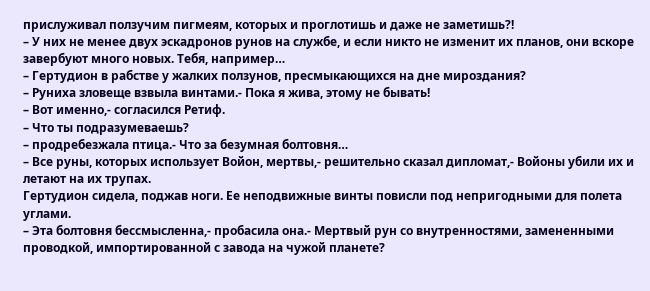прислуживал ползучим пигмеям, которых и проглотишь и даже не заметишь?!
– У них не менее двух эскадронов рунов на службе, и если никто не изменит их планов, они вскоре завербуют много новых. Тебя, например…
– Гертудион в рабстве у жалких ползунов, пресмыкающихся на дне мироздания?
– Руниха зловеще взвыла винтами.- Пока я жива, этому не бывать!
– Вот именно,- согласился Ретиф.
– Что ты подразумеваешь?
– продребезжала птица.- Что за безумная болтовня…
– Все руны, которых использует Войон, мертвы,- решительно сказал дипломат,- Войоны убили их и летают на их трупах.
Гертудион сидела, поджав ноги. Ее неподвижные винты повисли под непригодными для полета углами.
– Эта болтовня бессмысленна,- пробасила она.- Мертвый рун со внутренностями, замененными проводкой, импортированной с завода на чужой планете?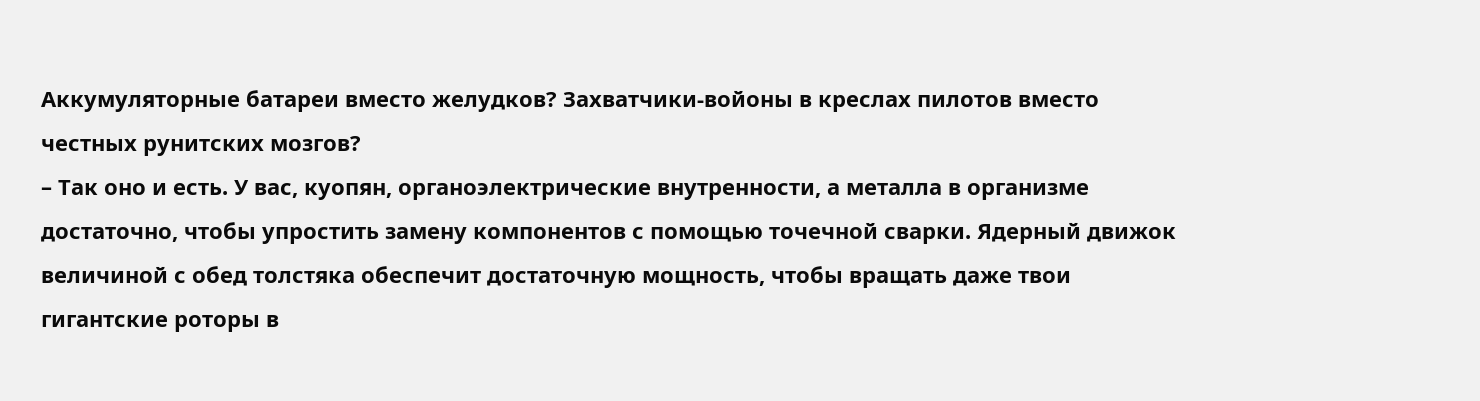Аккумуляторные батареи вместо желудков? Захватчики-войоны в креслах пилотов вместо честных рунитских мозгов?
– Так оно и есть. У вас, куопян, органоэлектрические внутренности, а металла в организме достаточно, чтобы упростить замену компонентов с помощью точечной сварки. Ядерный движок величиной с обед толстяка обеспечит достаточную мощность, чтобы вращать даже твои гигантские роторы в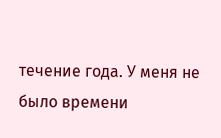течение года. У меня не было времени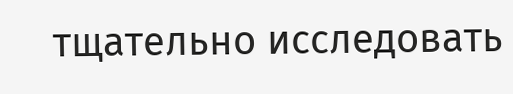тщательно исследовать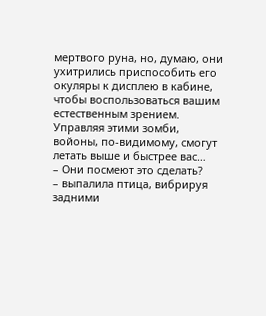мертвого руна, но, думаю, они ухитрились приспособить его окуляры к дисплею в кабине, чтобы воспользоваться вашим естественным зрением. Управляя этими зомби, войоны, по-видимому, смогут летать выше и быстрее вас…
– Они посмеют это сделать?
– выпалила птица, вибрируя задними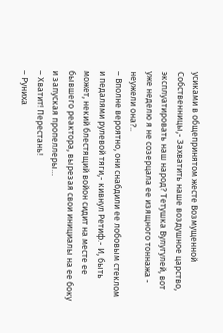усиками в общепринятом жесте Возмущенной Собственницы,- Захватить наше воздушное царство, эксплуатировать наш народ? Тетушка Вулугулей, вот уже неделю я не созерцала ее изящного тоннажа - неужели она?..
– Вполне вероятно, они снабдили ее лобовым стеклом и педалями рулевой тяги,- кивнул Ретиф.- И, быть может, некий блестящий войон сидит на месте ее бывшего реактора, вырезая свои инициалы на ее боку и запуская пропеллеры…
– Хватит! Перестань!
– Руниха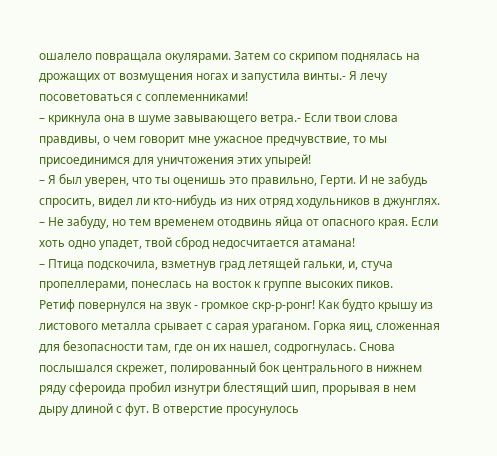ошалело повращала окулярами. Затем со скрипом поднялась на дрожащих от возмущения ногах и запустила винты.- Я лечу посоветоваться с соплеменниками!
– крикнула она в шуме завывающего ветра.- Если твои слова правдивы, о чем говорит мне ужасное предчувствие, то мы присоединимся для уничтожения этих упырей!
– Я был уверен, что ты оценишь это правильно, Герти. И не забудь спросить, видел ли кто-нибудь из них отряд ходульников в джунглях.
– Не забуду, но тем временем отодвинь яйца от опасного края. Если хоть одно упадет, твой сброд недосчитается атамана!
– Птица подскочила, взметнув град летящей гальки, и, стуча пропеллерами, понеслась на восток к группе высоких пиков.
Ретиф повернулся на звук - громкое скр-р-ронг! Как будто крышу из листового металла срывает с сарая ураганом. Горка яиц, сложенная для безопасности там, где он их нашел, содрогнулась. Снова послышался скрежет, полированный бок центрального в нижнем ряду сфероида пробил изнутри блестящий шип, прорывая в нем дыру длиной с фут. В отверстие просунулось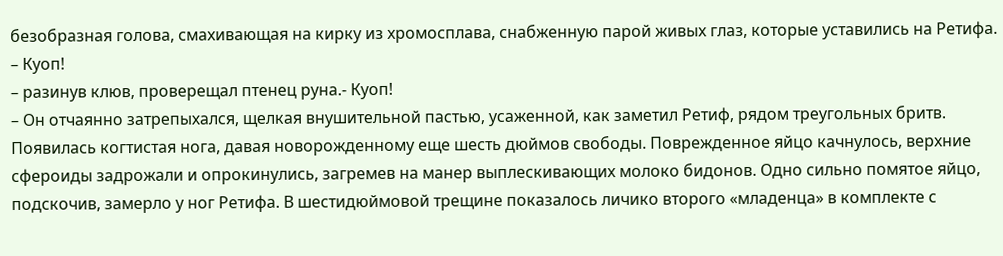безобразная голова, смахивающая на кирку из хромосплава, снабженную парой живых глаз, которые уставились на Ретифа.
– Куоп!
– разинув клюв, проверещал птенец руна.- Куоп!
– Он отчаянно затрепыхался, щелкая внушительной пастью, усаженной, как заметил Ретиф, рядом треугольных бритв. Появилась когтистая нога, давая новорожденному еще шесть дюймов свободы. Поврежденное яйцо качнулось, верхние сфероиды задрожали и опрокинулись, загремев на манер выплескивающих молоко бидонов. Одно сильно помятое яйцо, подскочив, замерло у ног Ретифа. В шестидюймовой трещине показалось личико второго «младенца» в комплекте с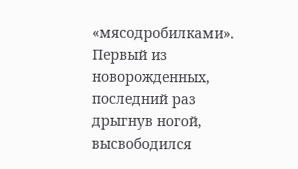«мясодробилками». Первый из новорожденных, последний раз дрыгнув ногой, высвободился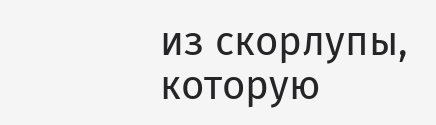из скорлупы, которую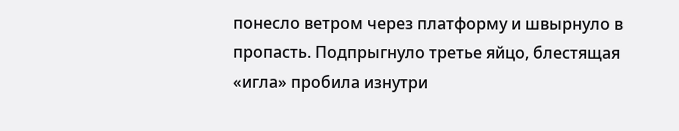понесло ветром через платформу и швырнуло в пропасть. Подпрыгнуло третье яйцо, блестящая «игла» пробила изнутри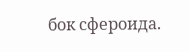бок сфероида.